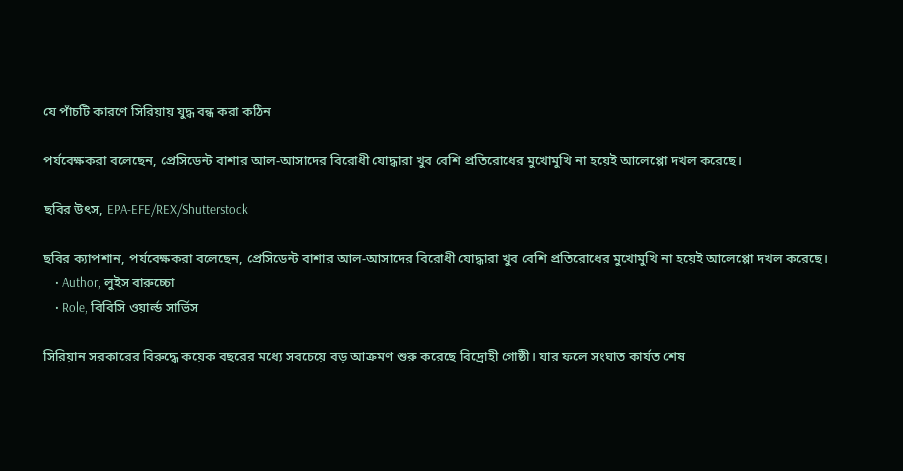যে পাঁচটি কারণে সিরিয়ায় যুদ্ধ বন্ধ করা কঠিন

পর্যবেক্ষকরা বলেছেন, প্রেসিডেন্ট বাশার আল-আসাদের বিরোধী যোদ্ধারা খুব বেশি প্রতিরোধের মুখোমুখি না হয়েই আলেপ্পো দখল করেছে।

ছবির উৎস, EPA-EFE/REX/Shutterstock

ছবির ক্যাপশান, পর্যবেক্ষকরা বলেছেন, প্রেসিডেন্ট বাশার আল-আসাদের বিরোধী যোদ্ধারা খুব বেশি প্রতিরোধের মুখোমুখি না হয়েই আলেপ্পো দখল করেছে।
    • Author, লুইস বারুচ্চো
    • Role, বিবিসি ওয়ার্ল্ড সার্ভিস

সিরিয়ান সরকারের বিরুদ্ধে কয়েক বছরের মধ্যে সবচেয়ে বড় আক্রমণ শুরু করেছে বিদ্রোহী গোষ্ঠী। যার ফলে সংঘাত কার্যত শেষ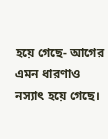হয়ে গেছে- আগের এমন ধারণাও নস্যাৎ হয়ে গেছে।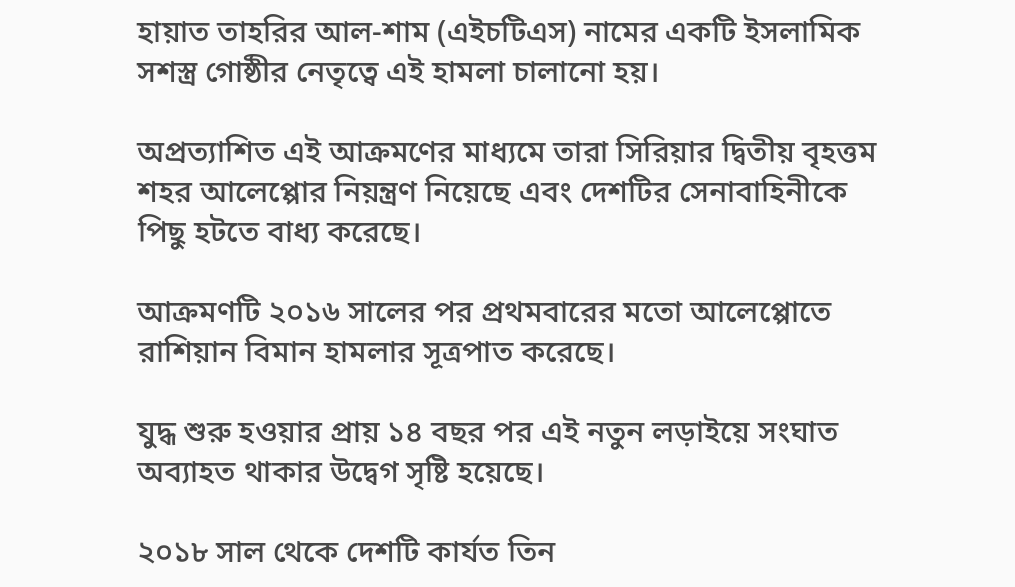হায়াত তাহরির আল-শাম (এইচটিএস) নামের একটি ইসলামিক সশস্ত্র গোষ্ঠীর নেতৃত্বে এই হামলা চালানো হয়।

অপ্রত্যাশিত এই আক্রমণের মাধ্যমে তারা সিরিয়ার দ্বিতীয় বৃহত্তম শহর আলেপ্পোর নিয়ন্ত্রণ নিয়েছে এবং দেশটির সেনাবাহিনীকে পিছু হটতে বাধ্য করেছে।

আক্রমণটি ২০১৬ সালের পর প্রথমবারের মতো আলেপ্পোতে রাশিয়ান বিমান হামলার সূত্রপাত করেছে।

যুদ্ধ শুরু হওয়ার প্রায় ১৪ বছর পর এই নতুন লড়াইয়ে সংঘাত অব্যাহত থাকার উদ্বেগ সৃষ্টি হয়েছে।

২০১৮ সাল থেকে দেশটি কার্যত তিন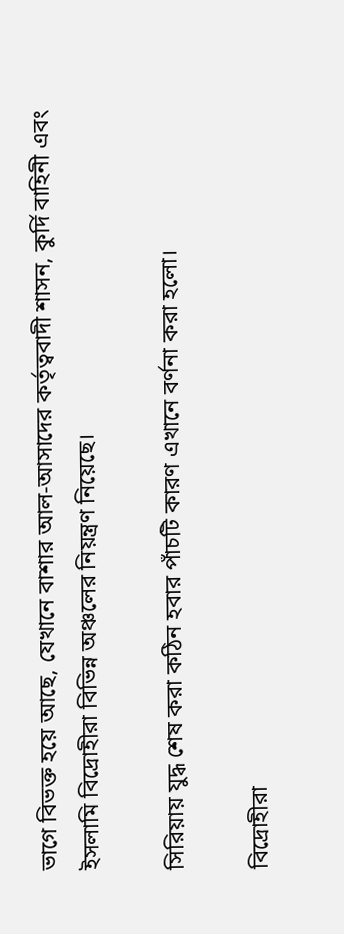ভাগে বিভক্ত হয়ে আছে, যেখানে বাশার আল-আসাদের কর্তৃত্ববাদী শাসন, কুর্দি বাহিনী এবং ইসলামি বিদ্রোহীরা বিভিন্ন অঞ্চলের নিয়ন্ত্রণ নিয়েছে।

সিরিয়ায় যুদ্ধ শেষ করা কঠিন হবার পাঁচটি কারণ এখানে বর্ণনা করা হলো।

বিদ্রোহীরা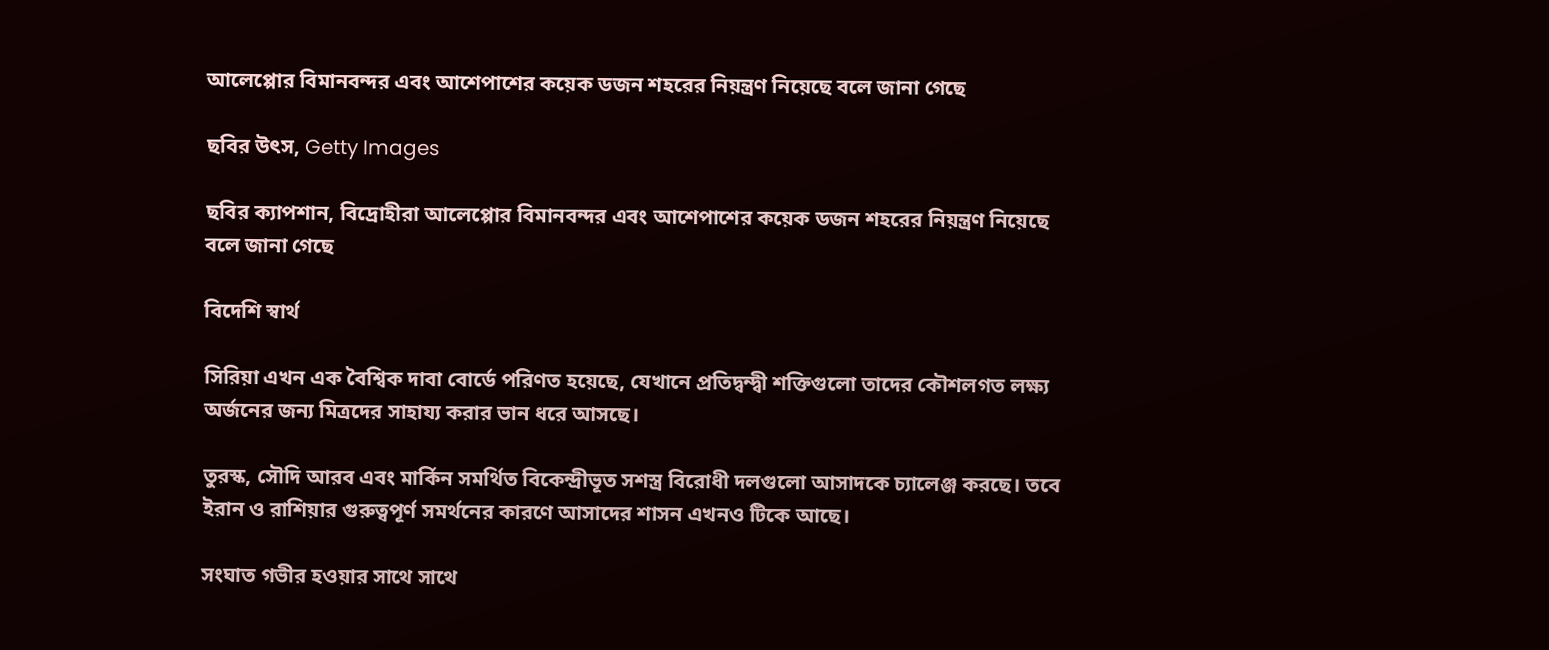আলেপ্পোর বিমানবন্দর এবং আশেপাশের কয়েক ডজন শহরের নিয়ন্ত্রণ নিয়েছে বলে জানা গেছে

ছবির উৎস, Getty Images

ছবির ক্যাপশান, বিদ্রোহীরা আলেপ্পোর বিমানবন্দর এবং আশেপাশের কয়েক ডজন শহরের নিয়ন্ত্রণ নিয়েছে বলে জানা গেছে

বিদেশি স্বার্থ

সিরিয়া এখন এক বৈশ্বিক দাবা বোর্ডে পরিণত হয়েছে, যেখানে প্রতিদ্বন্দ্বী শক্তিগুলো তাদের কৌশলগত লক্ষ্য অর্জনের জন্য মিত্রদের সাহায্য করার ভান ধরে আসছে।

তুরস্ক, সৌদি আরব এবং মার্কিন সমর্থিত বিকেন্দ্রীভূত সশস্ত্র বিরোধী দলগুলো আসাদকে চ্যালেঞ্জ করছে। তবে ইরান ও রাশিয়ার গুরুত্বপূর্ণ সমর্থনের কারণে আসাদের শাসন এখনও টিকে আছে।

সংঘাত গভীর হওয়ার সাথে সাথে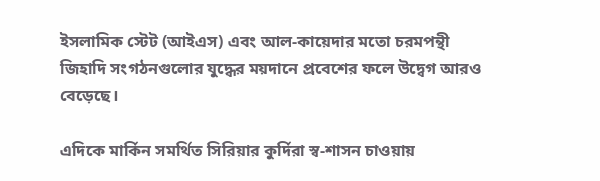ইসলামিক স্টেট (আইএস) এবং আল-কায়েদার মতো চরমপন্থী জিহাদি সংগঠনগুলোর যুদ্ধের ময়দানে প্রবেশের ফলে উদ্বেগ আরও বেড়েছে।

এদিকে মার্কিন সমর্থিত সিরিয়ার কুর্দিরা স্ব-শাসন চাওয়ায়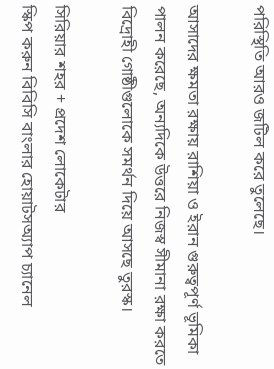পরিস্থিতি আরও জটিল করে তুলেছে।

আসাদের ক্ষমতা রক্ষায় রাশিয়া ও ইরান গুরুত্বপূর্ণ ভূমিকা পালন করেছে, অন্যদিকে উত্তরে নিজস্ব সীমানা রক্ষা করতে বিদ্রোহী গোষ্ঠীগুলোকে সমর্থন দিয়ে আসছে তুরস্ক।

সিরিয়ার শহর + প্রদেশ লোকেটার
স্কিপ করুন বিবিসি বাংলার হোয়াটসঅ্যাপ চ্যানেল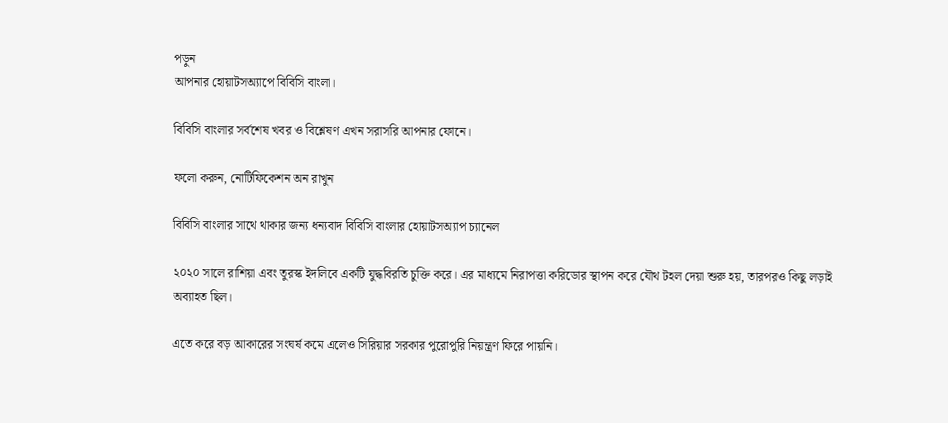পড়ুন
আপনার হোয়াটসঅ্যাপে বিবিসি বাংলা।

বিবিসি বাংলার সর্বশেষ খবর ও বিশ্লেষণ এখন সরাসরি আপনার ফোনে।

ফলো করুন, নোটিফিকেশন অন রাখুন

বিবিসি বাংলার সাথে থাকার জন্য ধন্যবাদ বিবিসি বাংলার হোয়াটসঅ্যাপ চ্যানেল

২০২০ সালে রাশিয়া এবং তুরস্ক ইদলিবে একটি যুদ্ধবিরতি চুক্তি করে। এর মাধ্যমে নিরাপত্তা করিডোর স্থাপন করে যৌথ টহল দেয়া শুরু হয়, তারপরও কিছু লড়াই অব্যাহত ছিল।

এতে করে বড় আকারের সংঘর্ষ কমে এলেও সিরিয়ার সরকার পুরোপুরি নিয়ন্ত্রণ ফিরে পায়নি।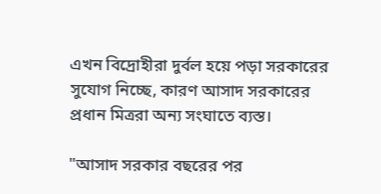এখন বিদ্রোহীরা দুর্বল হয়ে পড়া সরকারের সুযোগ নিচ্ছে, কারণ আসাদ সরকারের প্রধান মিত্ররা অন্য সংঘাতে ব্যস্ত।

"আসাদ সরকার বছরের পর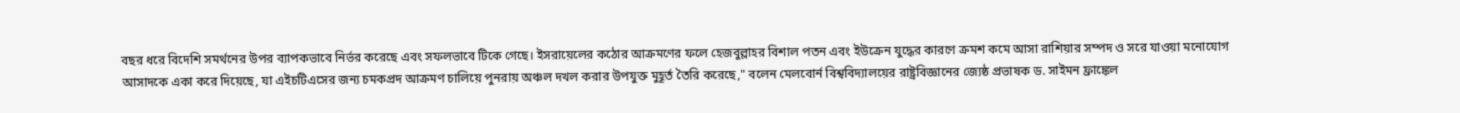বছর ধরে বিদেশি সমর্থনের উপর ব্যাপকভাবে নির্ভর করেছে এবং সফলভাবে টিকে গেছে। ইসরায়েলের কঠোর আক্রমণের ফলে হেজবুল্লাহর বিশাল পতন এবং ইউক্রেন যুদ্ধের কারণে ক্রমশ কমে আসা রাশিয়ার সম্পদ ও সরে যাওয়া মনোযোগ আসাদকে একা করে দিয়েছে, যা এইচটিএসের জন্য চমকপ্রদ আক্রমণ চালিয়ে পুনরায় অঞ্চল দখল করার উপযুক্ত মুহূর্ত তৈরি করেছে," বলেন মেলবোর্ন বিশ্ববিদ্যালয়ের রাষ্ট্রবিজ্ঞানের জ্যেষ্ঠ প্রভাষক ড. সাইমন ফ্রাঙ্কেল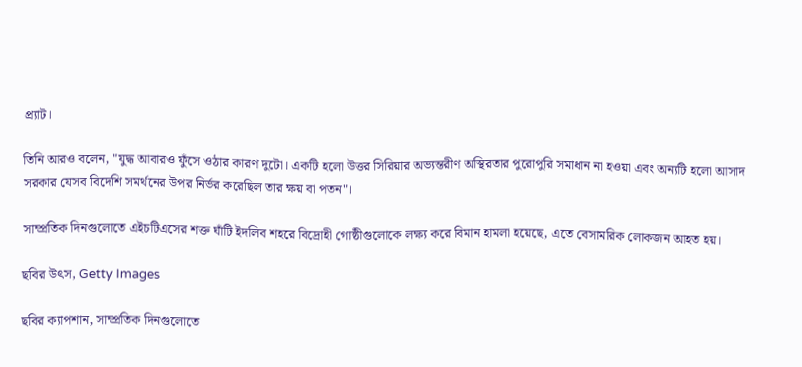প্র্যাট।

তিনি আরও বলেন, "যুদ্ধ আবারও ফুঁসে ওঠার কারণ দুটো। একটি হলো উত্তর সিরিয়ার অভ্যন্তরীণ অস্থিরতার পুরোপুরি সমাধান না হওয়া এবং অন্যটি হলো আসাদ সরকার যেসব বিদেশি সমর্থনের উপর নির্ভর করেছিল তার ক্ষয় বা পতন"।

সাম্প্রতিক দিনগুলোতে এইচটিএসের শক্ত ঘাঁটি ইদলিব শহরে বিদ্রোহী গোষ্ঠীগুলোকে লক্ষ্য করে বিমান হামলা হয়েছে, এতে বেসামরিক লোকজন আহত হয়।

ছবির উৎস, Getty Images

ছবির ক্যাপশান, সাম্প্রতিক দিনগুলোতে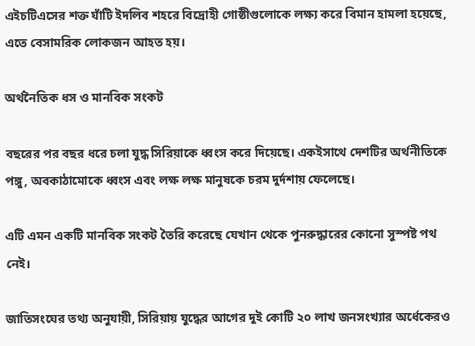এইচটিএসের শক্ত ঘাঁটি ইদলিব শহরে বিদ্রোহী গোষ্ঠীগুলোকে লক্ষ্য করে বিমান হামলা হয়েছে, এতে বেসামরিক লোকজন আহত হয়।

অর্থনৈতিক ধস ও মানবিক সংকট

বছরের পর বছর ধরে চলা যুদ্ধ সিরিয়াকে ধ্বংস করে দিয়েছে। একইসাথে দেশটির অর্থনীতিকে পঙ্গু, অবকাঠামোকে ধ্বংস এবং লক্ষ লক্ষ মানুষকে চরম দুর্দশায় ফেলেছে।

এটি এমন একটি মানবিক সংকট তৈরি করেছে যেখান থেকে পুনরুদ্ধারের কোনো সুস্পষ্ট পথ নেই।

জাতিসংঘের তথ্য অনুযায়ী, সিরিয়ায় যুদ্ধের আগের দুই কোটি ২০ লাখ জনসংখ্যার অর্ধেকেরও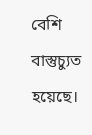বেশি বাস্তুচ্যুত হয়েছে।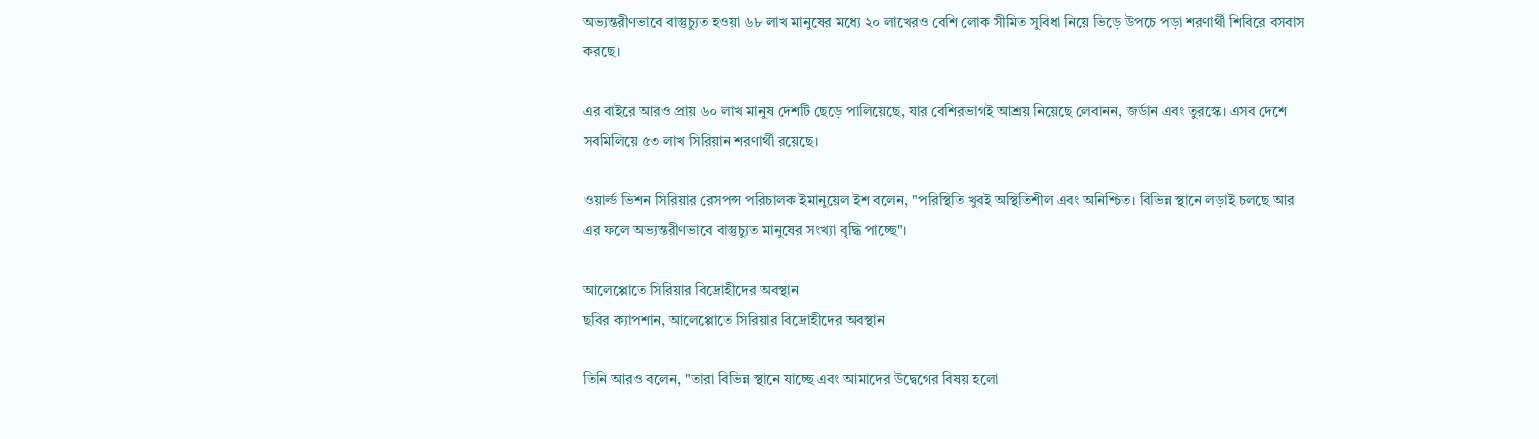অভ্যন্তরীণভাবে বাস্তুচ্যুত হওয়া ৬৮ লাখ মানুষের মধ্যে ২০ লাখেরও বেশি লোক সীমিত সুবিধা নিয়ে ভিড়ে উপচে পড়া শরণার্থী শিবিরে বসবাস করছে।

এর বাইরে আরও প্রায় ৬০ লাখ মানুষ দেশটি ছেড়ে পালিয়েছে, যার বেশিরভাগই আশ্রয় নিয়েছে লেবানন, জর্ডান এবং তুরস্কে। এসব দেশে সবমিলিয়ে ৫৩ লাখ সিরিয়ান শরণার্থী রয়েছে।

ওয়ার্ল্ড ভিশন সিরিয়ার রেসপন্স পরিচালক ইমানুয়েল ইশ বলেন, "পরিস্থিতি খুবই অস্থিতিশীল এবং অনিশ্চিত। বিভিন্ন স্থানে লড়াই চলছে আর এর ফলে অভ্যন্তরীণভাবে বাস্তুচ্যুত মানুষের সংখ্যা বৃদ্ধি পাচ্ছে"।

আলেপ্পোতে সিরিয়ার বিদ্রোহীদের অবস্থান
ছবির ক্যাপশান, আলেপ্পোতে সিরিয়ার বিদ্রোহীদের অবস্থান

তিনি আরও বলেন, "তারা বিভিন্ন স্থানে যাচ্ছে এবং আমাদের উদ্বেগের বিষয় হলো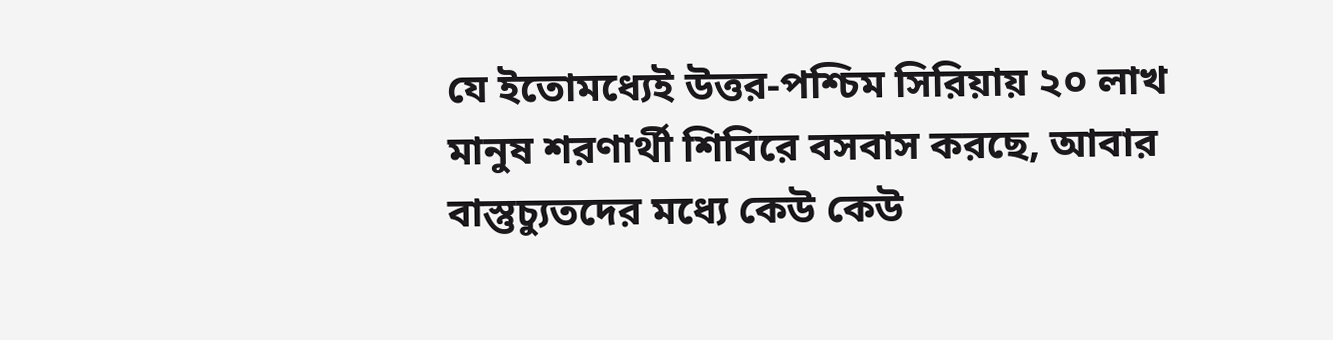যে ইতোমধ্যেই উত্তর-পশ্চিম সিরিয়ায় ২০ লাখ মানুষ শরণার্থী শিবিরে বসবাস করছে, আবার বাস্তুচ্যুতদের মধ্যে কেউ কেউ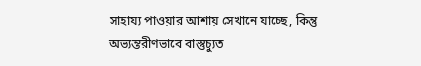সাহায্য পাওয়ার আশায় সেখানে যাচ্ছে, কিন্তু অভ্যন্তরীণভাবে বাস্তুচ্যুত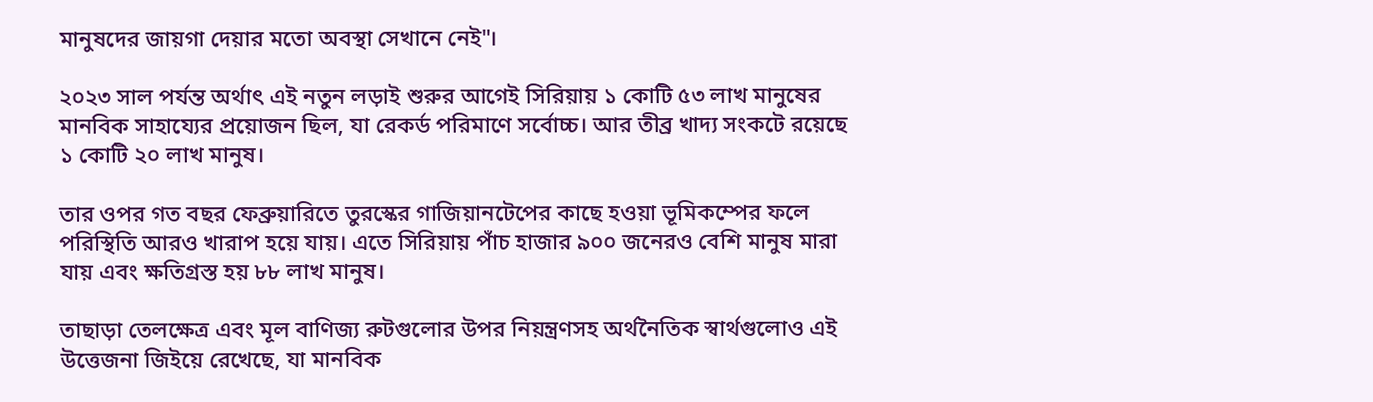মানুষদের জায়গা দেয়ার মতো অবস্থা সেখানে নেই"।

২০২৩ সাল পর্যন্ত অর্থাৎ এই নতুন লড়াই শুরুর আগেই সিরিয়ায় ১ কোটি ৫৩ লাখ মানুষের মানবিক সাহায্যের প্রয়োজন ছিল, যা রেকর্ড পরিমাণে সর্বোচ্চ। আর তীব্র খাদ্য সংকটে রয়েছে ১ কোটি ২০ লাখ মানুষ।

তার ওপর গত বছর ফেব্রুয়ারিতে তুরস্কের গাজিয়ানটেপের কাছে হওয়া ভূমিকম্পের ফলে পরিস্থিতি আরও খারাপ হয়ে যায়। এতে সিরিয়ায় পাঁচ হাজার ৯০০ জনেরও বেশি মানুষ মারা যায় এবং ক্ষতিগ্রস্ত হয় ৮৮ লাখ মানুষ।

তাছাড়া তেলক্ষেত্র এবং মূল বাণিজ্য রুটগুলোর উপর নিয়ন্ত্রণসহ অর্থনৈতিক স্বার্থগুলোও এই উত্তেজনা জিইয়ে রেখেছে, যা মানবিক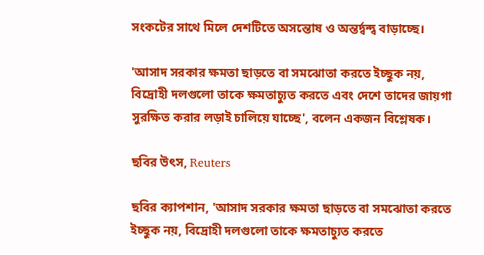সংকটের সাথে মিলে দেশটিতে অসন্তোষ ও অন্তর্দ্বন্দ্ব বাড়াচ্ছে।

'আসাদ সরকার ক্ষমতা ছাড়তে বা সমঝোতা করতে ইচ্ছুক নয়, বিদ্রোহী দলগুলো তাকে ক্ষমতাচ্যুত করতে এবং দেশে তাদের জায়গা সুরক্ষিত করার লড়াই চালিয়ে যাচ্ছে', বলেন একজন বিশ্লেষক।

ছবির উৎস, Reuters

ছবির ক্যাপশান, 'আসাদ সরকার ক্ষমতা ছাড়তে বা সমঝোতা করতে ইচ্ছুক নয়, বিদ্রোহী দলগুলো তাকে ক্ষমতাচ্যুত করতে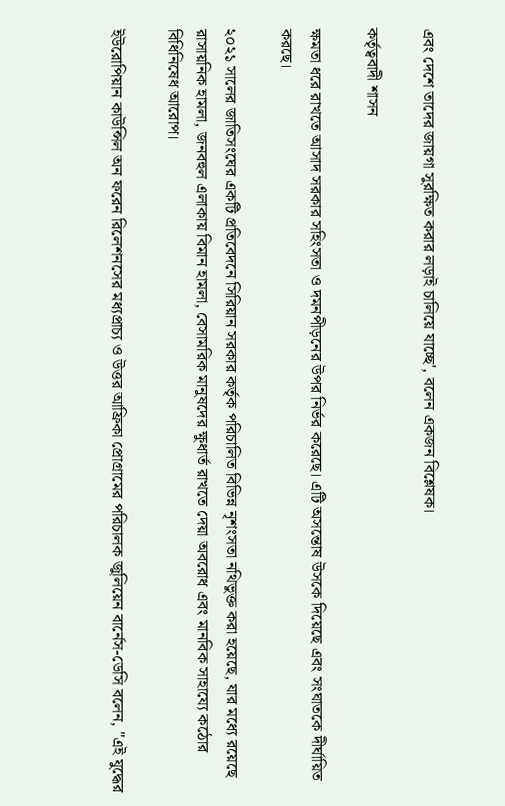এবং দেশে তাদের জায়গা সুরক্ষিত করার লড়াই চালিয়ে যাচ্ছে', বলেন একজন বিশ্লেষক।

কর্তৃত্ববাদী শাসন

ক্ষমতা ধরে রাখতে আসাদ সরকার সহিংসতা ও দমনপীড়নের উপর নির্ভর করেছে। এটি অসন্তোষ উসকে দিয়েছে এবং সংঘাতকে দীর্ঘায়িত করছে।

২০২১ সালের জাতিসংঘের একটি প্রতিবেদনে সিরিয়ান সরকার কর্তৃক পরিচালিত বিভিন্ন নৃশংসতা নথিভুক্ত করা হয়েছে, যার মধ্যে রয়েছে রাসায়নিক হামলা, জনবহুল এলাকায় বিমান হামলা, বেসামরিক মানুষদের ক্ষুধার্ত রাখতে দেয়া অবরোধ এবং মানবিক সাহায্যে কঠোর বিধিনিষেধ আরোপ।

ইউরোপিয়ান কাউন্সিল অন ফরেন রিলেশনসের মধ্যপ্রাচ্য ও উত্তর আফ্রিকা প্রোগ্রামের পরিচালক জুলিয়েন বার্নেস-ডেসি বলেন, "এই যুদ্ধের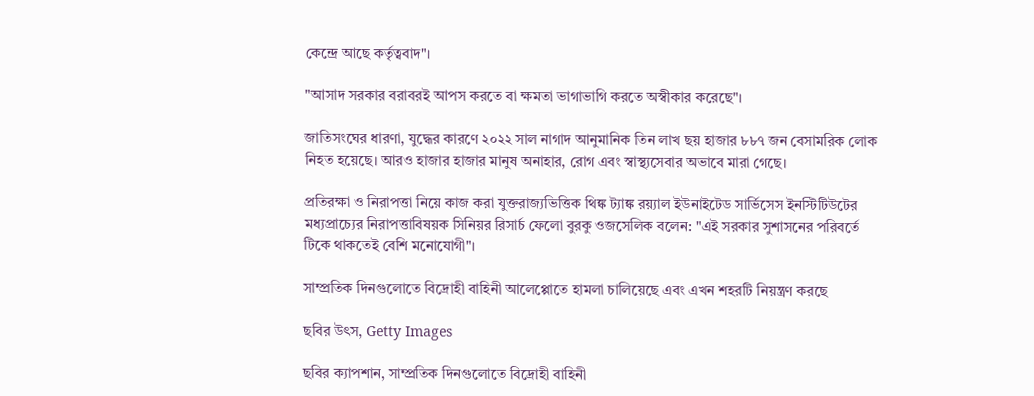কেন্দ্রে আছে কর্তৃত্ববাদ"।

"আসাদ সরকার বরাবরই আপস করতে বা ক্ষমতা ভাগাভাগি করতে অস্বীকার করেছে"।

জাতিসংঘের ধারণা, যুদ্ধের কারণে ২০২২ সাল নাগাদ আনুমানিক তিন লাখ ছয় হাজার ৮৮৭ জন বেসামরিক লোক নিহত হয়েছে। আরও হাজার হাজার মানুষ অনাহার, রোগ এবং স্বাস্থ্যসেবার অভাবে মারা গেছে।

প্রতিরক্ষা ও নিরাপত্তা নিয়ে কাজ করা যুক্তরাজ্যভিত্তিক থিঙ্ক ট্যাঙ্ক রয়্যাল ইউনাইটেড সার্ভিসেস ইনস্টিটিউটের মধ্যপ্রাচ্যের নিরাপত্তাবিষয়ক সিনিয়র রিসার্চ ফেলো বুরকু ওজসেলিক বলেন: "এই সরকার সুশাসনের পরিবর্তে টিকে থাকতেই বেশি মনোযোগী"।

সাম্প্রতিক দিনগুলোতে বিদ্রোহী বাহিনী আলেপ্পোতে হামলা চালিয়েছে এবং এখন শহরটি নিয়ন্ত্রণ করছে

ছবির উৎস, Getty Images

ছবির ক্যাপশান, সাম্প্রতিক দিনগুলোতে বিদ্রোহী বাহিনী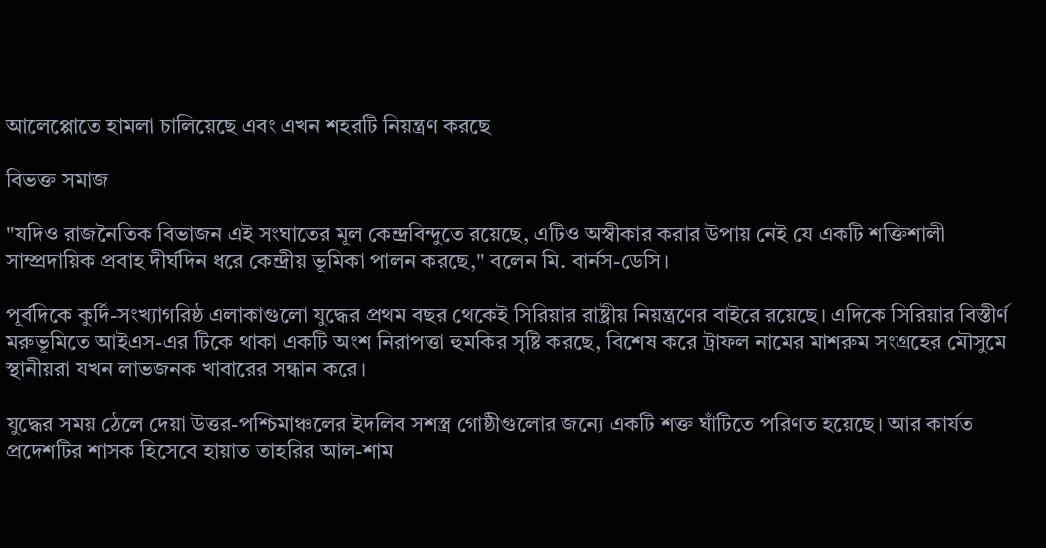আলেপ্পোতে হামলা চালিয়েছে এবং এখন শহরটি নিয়ন্ত্রণ করছে

বিভক্ত সমাজ

"যদিও রাজনৈতিক বিভাজন এই সংঘাতের মূল কেন্দ্রবিন্দুতে রয়েছে, এটিও অস্বীকার করার উপায় নেই যে একটি শক্তিশালী সাম্প্রদায়িক প্রবাহ দীর্ঘদিন ধরে কেন্দ্রীয় ভূমিকা পালন করছে," বলেন মি. বার্নস-ডেসি।

পূর্বদিকে কুর্দি-সংখ্যাগরিষ্ঠ এলাকাগুলো যুদ্ধের প্রথম বছর থেকেই সিরিয়ার রাষ্ট্রীয় নিয়ন্ত্রণের বাইরে রয়েছে। এদিকে সিরিয়ার বিস্তীর্ণ মরুভূমিতে আইএস-এর টিকে থাকা একটি অংশ নিরাপত্তা হুমকির সৃষ্টি করছে, বিশেষ করে ট্রাফল নামের মাশরুম সংগ্রহের মৌসুমে স্থানীয়রা যখন লাভজনক খাবারের সন্ধান করে।

যুদ্ধের সময় ঠেলে দেয়া উত্তর-পশ্চিমাঞ্চলের ইদলিব সশস্ত্র গোষ্ঠীগুলোর জন্যে একটি শক্ত ঘাঁটিতে পরিণত হয়েছে। আর কার্যত প্রদেশটির শাসক হিসেবে হায়াত তাহরির আল-শাম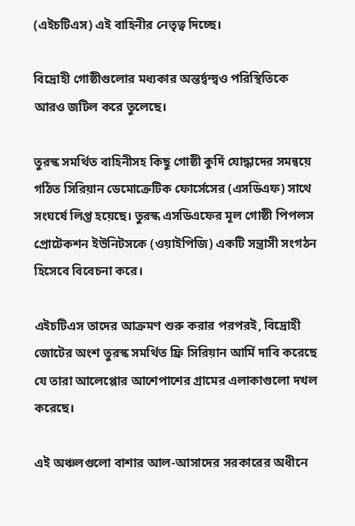(এইচটিএস) এই বাহিনীর নেতৃত্ব দিচ্ছে।

বিদ্রোহী গোষ্ঠীগুলোর মধ্যকার অন্তর্দ্বন্দ্বও পরিস্থিতিকে আরও জটিল করে তুলেছে।

তুরস্ক সমর্থিত বাহিনীসহ কিছু গোষ্ঠী কুর্দি যোদ্ধাদের সমন্বয়ে গঠিত সিরিয়ান ডেমোক্রেটিক ফোর্সেসের (এসডিএফ) সাথে সংঘর্ষে লিপ্ত হয়েছে। তুরস্ক এসডিএফের মূল গোষ্ঠী পিপলস প্রোটেকশন ইউনিটসকে (ওয়াইপিজি) একটি সন্ত্রাসী সংগঠন হিসেবে বিবেচনা করে।

এইচটিএস তাদের আক্রমণ শুরু করার পরপরই, বিদ্রোহী জোটের অংশ তুরস্ক সমর্থিত ফ্রি সিরিয়ান আর্মি দাবি করেছে যে তারা আলেপ্পোর আশেপাশের গ্রামের এলাকাগুলো দখল করেছে।

এই অঞ্চলগুলো বাশার আল-আসাদের সরকারের অধীনে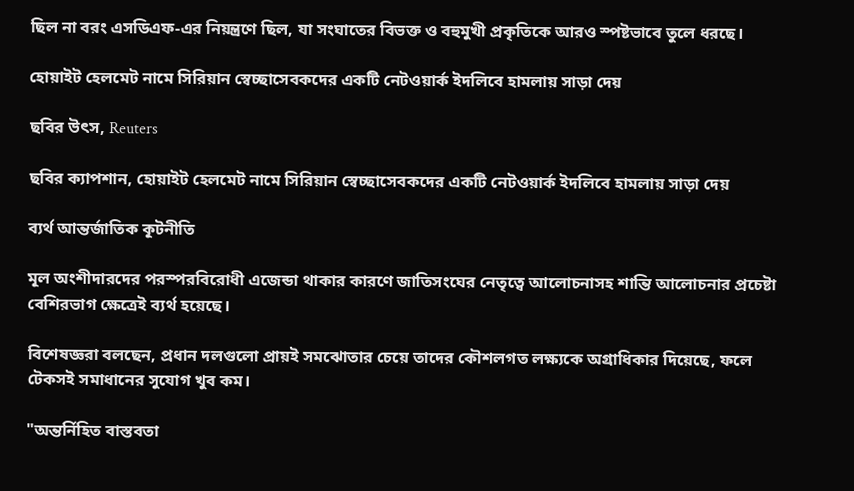ছিল না বরং এসডিএফ-এর নিয়ন্ত্রণে ছিল, যা সংঘাতের বিভক্ত ও বহুমুখী প্রকৃতিকে আরও স্পষ্টভাবে তুলে ধরছে।

হোয়াইট হেলমেট নামে সিরিয়ান স্বেচ্ছাসেবকদের একটি নেটওয়ার্ক ইদলিবে হামলায় সাড়া দেয়

ছবির উৎস, Reuters

ছবির ক্যাপশান, হোয়াইট হেলমেট নামে সিরিয়ান স্বেচ্ছাসেবকদের একটি নেটওয়ার্ক ইদলিবে হামলায় সাড়া দেয়

ব্যর্থ আন্তর্জাতিক কূটনীতি

মূল অংশীদারদের পরস্পরবিরোধী এজেন্ডা থাকার কারণে জাতিসংঘের নেতৃত্বে আলোচনাসহ শান্তি আলোচনার প্রচেষ্টা বেশিরভাগ ক্ষেত্রেই ব্যর্থ হয়েছে।

বিশেষজ্ঞরা বলছেন, প্রধান দলগুলো প্রায়ই সমঝোতার চেয়ে তাদের কৌশলগত লক্ষ্যকে অগ্রাধিকার দিয়েছে, ফলে টেকসই সমাধানের সুযোগ খুব কম।

"অন্তর্নিহিত বাস্তবতা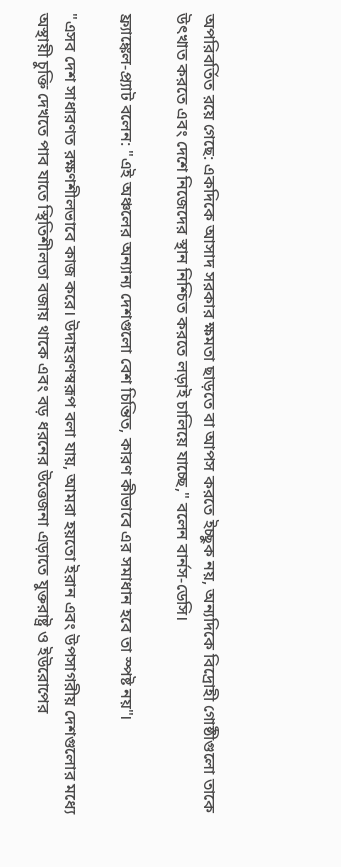অপরিবর্তিত রয়ে গেছে: একদিকে আসাদ সরকার ক্ষমতা ছাড়তে বা আপস করতে ইচ্ছুক নয়, অন্যদিকে বিদ্রোহী গোষ্ঠীগুলো তাকে উৎখাত করতে এবং দেশে নিজেদের স্থান নিশ্চিত করতে লড়াই চালিয়ে যাচ্ছে," বলেন বার্নস-ডেসি।

ফ্র্যাঙ্কেল-প্র্যাট বলেন: "এই অঞ্চলের অন্যান্য দেশগুলো বেশ চিন্তিত, কারণ কীভাবে এর সমাধান হবে তা স্পষ্ট নয়"।

"এসব দেশ সাধারণত রক্ষণশীলভাবে কাজ করে। উদাহরণস্বরূপ বলা যায়, আমরা হয়তো ইরান এবং উপসাগরীয় দেশগুলোর মধ্যে অস্থায়ী চুক্তি দেখতে পাব যাতে স্থিতিশীলতা বজায় থাকে এবং বড় ধরনের উত্তেজনা এড়াতে যুক্তরাষ্ট্র ও ইউরোপের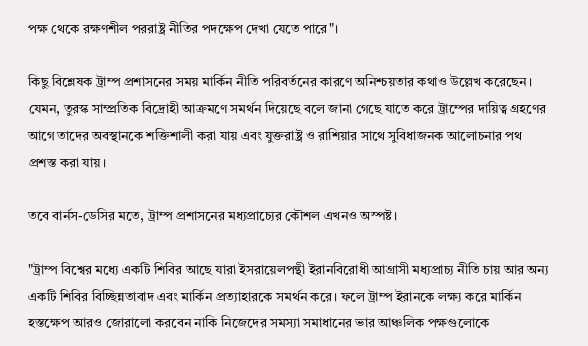পক্ষ থেকে রক্ষণশীল পররাষ্ট্র নীতির পদক্ষেপ দেখা যেতে পারে"।

কিছু বিশ্লেষক ট্রাম্প প্রশাসনের সময় মার্কিন নীতি পরিবর্তনের কারণে অনিশ্চয়তার কথাও উল্লেখ করেছেন। যেমন, তুরস্ক সাম্প্রতিক বিদ্রোহী আক্রমণে সমর্থন দিয়েছে বলে জানা গেছে যাতে করে ট্রাম্পের দায়িত্ব গ্রহণের আগে তাদের অবস্থানকে শক্তিশালী করা যায় এবং যুক্তরাষ্ট্র ও রাশিয়ার সাথে সুবিধাজনক আলোচনার পথ প্রশস্ত করা যায়।

তবে বার্নস-ডেসির মতে, ট্রাম্প প্রশাসনের মধ্যপ্রাচ্যের কৌশল এখনও অস্পষ্ট।

"ট্রাম্প বিশ্বের মধ্যে একটি শিবির আছে যারা ইসরায়েলপন্থী ইরানবিরোধী আগ্রাসী মধ্যপ্রাচ্য নীতি চায় আর অন্য একটি শিবির বিচ্ছিন্নতাবাদ এবং মার্কিন প্রত্যাহারকে সমর্থন করে। ফলে ট্রাম্প ইরানকে লক্ষ্য করে মার্কিন হস্তক্ষেপ আরও জোরালো করবেন নাকি নিজেদের সমস্যা সমাধানের ভার আঞ্চলিক পক্ষগুলোকে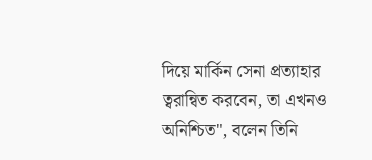দিয়ে মার্কিন সেনা প্রত্যাহার ত্বরান্বিত করবেন, তা এখনও অনিশ্চিত", বলেন তিনি